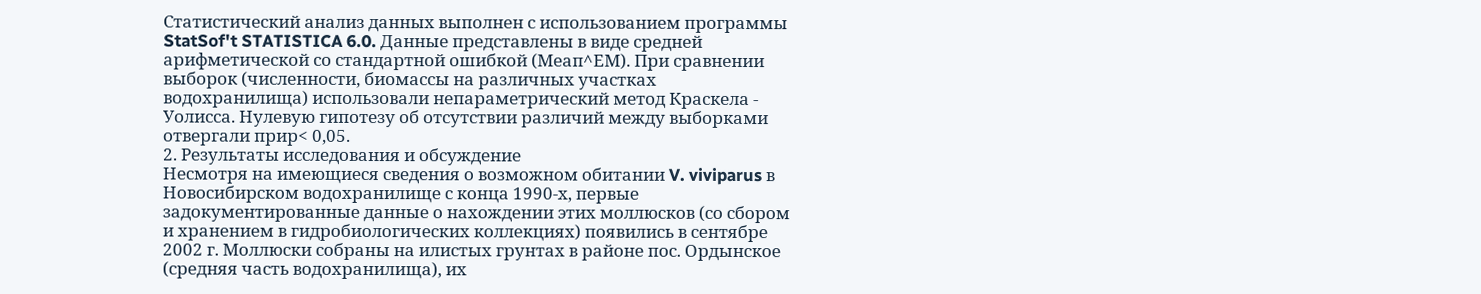Статистический анализ данных выполнен с использованием программы StatSof't STATISTICA 6.0. Данные представлены в виде средней арифметической со стандартной ошибкой (Меап^ЕМ). При сравнении выборок (численности, биомассы на различных участках водохранилища) использовали непараметрический метод Краскела - Уолисса. Нулевую гипотезу об отсутствии различий между выборками отвергали прир< 0,05.
2. Результаты исследования и обсуждение
Несмотря на имеющиеся сведения о возможном обитании V. viviparus в Новосибирском водохранилище с конца 1990-х, первые задокументированные данные о нахождении этих моллюсков (со сбором и хранением в гидробиологических коллекциях) появились в сентябре 2002 г. Моллюски собраны на илистых грунтах в районе пос. Ордынское (средняя часть водохранилища), их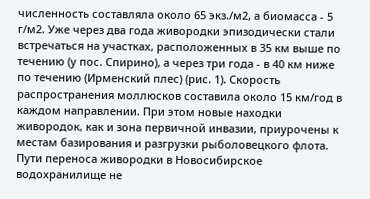численность составляла около 65 экз./м2, а биомасса - 5 г/м2. Уже через два года живородки эпизодически стали встречаться на участках, расположенных в 35 км выше по течению (у пос. Спирино), а через три года - в 40 км ниже по течению (Ирменский плес) (рис. 1). Скорость распространения моллюсков составила около 15 км/год в каждом направлении. При этом новые находки живородок, как и зона первичной инвазии, приурочены к местам базирования и разгрузки рыболовецкого флота.
Пути переноса живородки в Новосибирское водохранилище не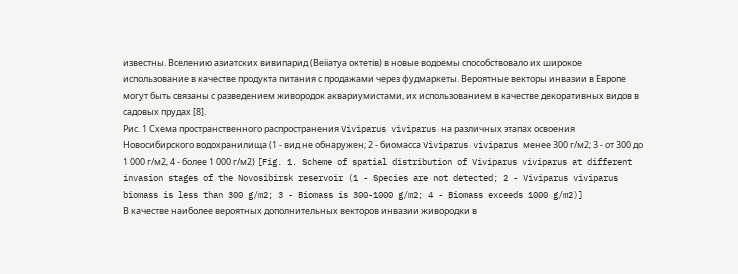известны. Вселению азиатских вивипарид (Веііатуа октетів) в новые водоемы способствовало их широкое использование в качестве продукта питания с продажами через фудмаркеты. Вероятные векторы инвазии в Европе могут быть связаны с разведением живородок аквариумистами, их использованием в качестве декоративных видов в садовых прудах [8].
Рис. 1 Схема пространственного распространения Viviparus viviparus на различных этапах освоения Новосибирского водохранилища (1 - вид не обнаружен; 2 - биомасса Viviparus viviparus менее 300 г/м2; 3 - от 300 до 1 000 г/м2, 4 - более 1 000 г/м2) [Fig. 1. Scheme of spatial distribution of Viviparus viviparus at different invasion stages of the Novosibirsk reservoir (1 - Species are not detected; 2 - Viviparus viviparus biomass is less than 300 g/m2; 3 - Biomass is 300-1000 g/m2; 4 - Biomass exceeds 1000 g/m2)]
В качестве наиболее вероятных дополнительных векторов инвазии живородки в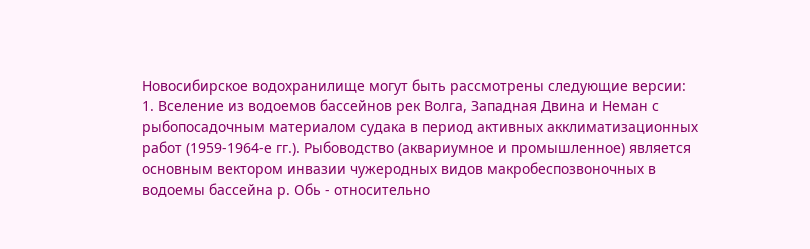Новосибирское водохранилище могут быть рассмотрены следующие версии:
1. Вселение из водоемов бассейнов рек Волга, Западная Двина и Неман с рыбопосадочным материалом судака в период активных акклиматизационных работ (1959-1964-е гг.). Рыбоводство (аквариумное и промышленное) является основным вектором инвазии чужеродных видов макробеспозвоночных в водоемы бассейна р. Обь - относительно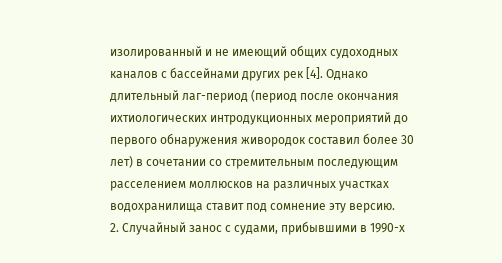изолированный и не имеющий общих судоходных каналов с бассейнами других рек [4]. Однако длительный лаг-период (период после окончания ихтиологических интродукционных мероприятий до первого обнаружения живородок составил более 30 лет) в сочетании со стремительным последующим расселением моллюсков на различных участках водохранилища ставит под сомнение эту версию.
2. Случайный занос с судами, прибывшими в 1990-х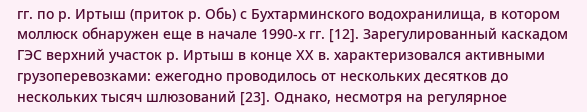гг. по р. Иртыш (приток р. Обь) с Бухтарминского водохранилища, в котором моллюск обнаружен еще в начале 1990-х гг. [12]. Зарегулированный каскадом ГЭС верхний участок р. Иртыш в конце ХХ в. характеризовался активными грузоперевозками: ежегодно проводилось от нескольких десятков до нескольких тысяч шлюзований [23]. Однако, несмотря на регулярное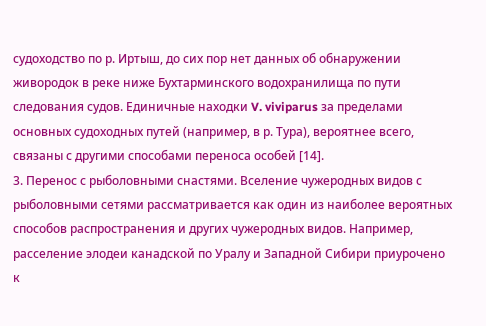судоходство по р. Иртыш, до сих пор нет данных об обнаружении живородок в реке ниже Бухтарминского водохранилища по пути следования судов. Единичные находки V. viviparus за пределами основных судоходных путей (например, в р. Тура), вероятнее всего, связаны с другими способами переноса особей [14].
3. Перенос с рыболовными снастями. Вселение чужеродных видов с рыболовными сетями рассматривается как один из наиболее вероятных способов распространения и других чужеродных видов. Например, расселение элодеи канадской по Уралу и Западной Сибири приурочено к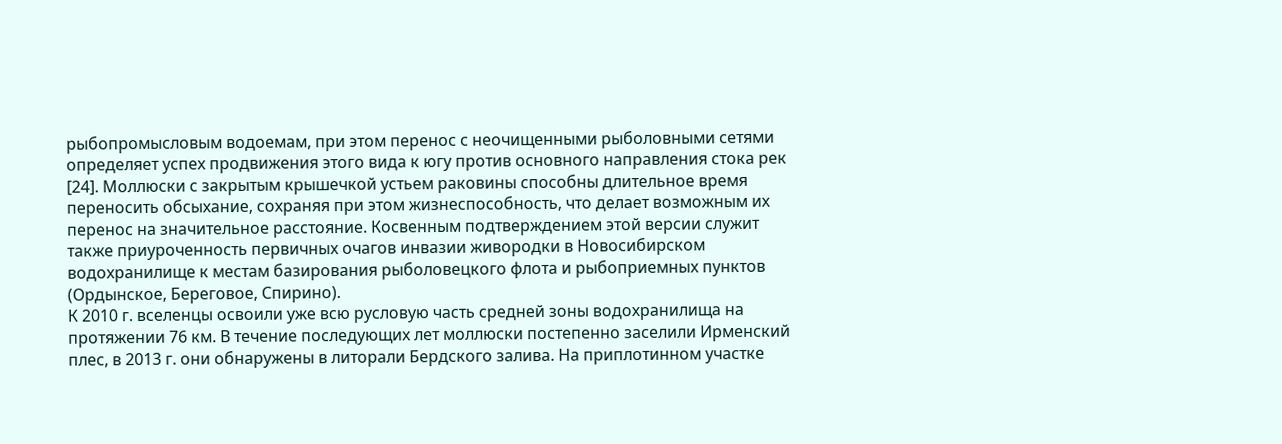рыбопромысловым водоемам, при этом перенос с неочищенными рыболовными сетями определяет успех продвижения этого вида к югу против основного направления стока рек [24]. Моллюски с закрытым крышечкой устьем раковины способны длительное время переносить обсыхание, сохраняя при этом жизнеспособность, что делает возможным их перенос на значительное расстояние. Косвенным подтверждением этой версии служит также приуроченность первичных очагов инвазии живородки в Новосибирском водохранилище к местам базирования рыболовецкого флота и рыбоприемных пунктов (Ордынское, Береговое, Спирино).
К 2010 г. вселенцы освоили уже всю русловую часть средней зоны водохранилища на протяжении 76 км. В течение последующих лет моллюски постепенно заселили Ирменский плес, в 2013 г. они обнаружены в литорали Бердского залива. На приплотинном участке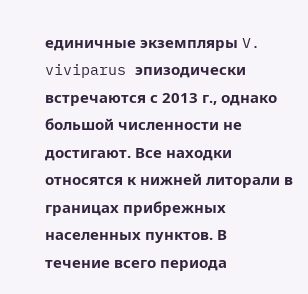единичные экземпляры V. viviparus эпизодически встречаются с 2013 г., однако большой численности не достигают. Все находки относятся к нижней литорали в границах прибрежных населенных пунктов. В течение всего периода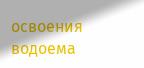освоения водоема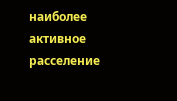наиболее активное расселение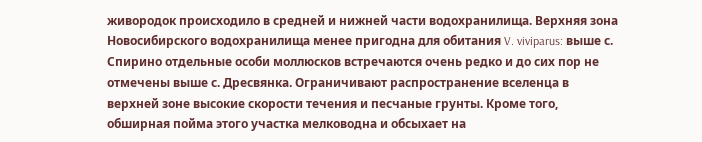живородок происходило в средней и нижней части водохранилища. Верхняя зона Новосибирского водохранилища менее пригодна для обитания V. viviparus: выше с. Спирино отдельные особи моллюсков встречаются очень редко и до сих пор не отмечены выше с. Дресвянка. Ограничивают распространение вселенца в верхней зоне высокие скорости течения и песчаные грунты. Кроме того, обширная пойма этого участка мелководна и обсыхает на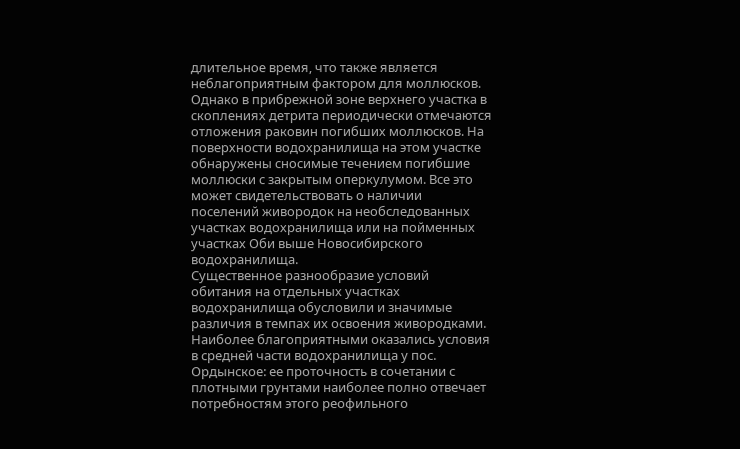длительное время, что также является неблагоприятным фактором для моллюсков. Однако в прибрежной зоне верхнего участка в скоплениях детрита периодически отмечаются отложения раковин погибших моллюсков. На поверхности водохранилища на этом участке обнаружены сносимые течением погибшие моллюски с закрытым оперкулумом. Все это может свидетельствовать о наличии поселений живородок на необследованных участках водохранилища или на пойменных участках Оби выше Новосибирского водохранилища.
Существенное разнообразие условий обитания на отдельных участках водохранилища обусловили и значимые различия в темпах их освоения живородками. Наиболее благоприятными оказались условия в средней части водохранилища у пос. Ордынское: ее проточность в сочетании с плотными грунтами наиболее полно отвечает потребностям этого реофильного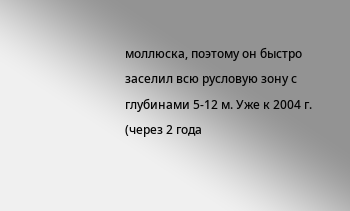моллюска, поэтому он быстро заселил всю русловую зону с глубинами 5-12 м. Уже к 2004 г. (через 2 года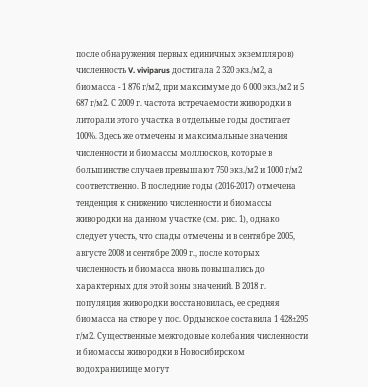после обнаружения первых единичных экземпляров) численность V. viviparus достигала 2 320 экз./м2, а биомасса - 1 876 г/м2, при максимуме до 6 000 экз./м2 и 5 687 г/м2. С 2009 г. частота встречаемости живородки в литорали этого участка в отдельные годы достигает 100%. Здесь же отмечены и максимальные значения численности и биомассы моллюсков, которые в большинстве случаев превышают 750 экз./м2 и 1000 г/м2 соответственно. В последние годы (2016-2017) отмечена тенденция к снижению численности и биомассы живородки на данном участке (см. рис. 1), однако следует учесть, что спады отмечены и в сентябре 2005, августе 2008 и сентябре 2009 г., после которых численность и биомасса вновь повышались до характерных для этой зоны значений. В 2018 г. популяция живородки восстановилась, ее средняя биомасса на створе у пос. Ордынское составила 1 428±295 г/м2. Существенные межгодовые колебания численности и биомассы живородки в Новосибирском водохранилище могут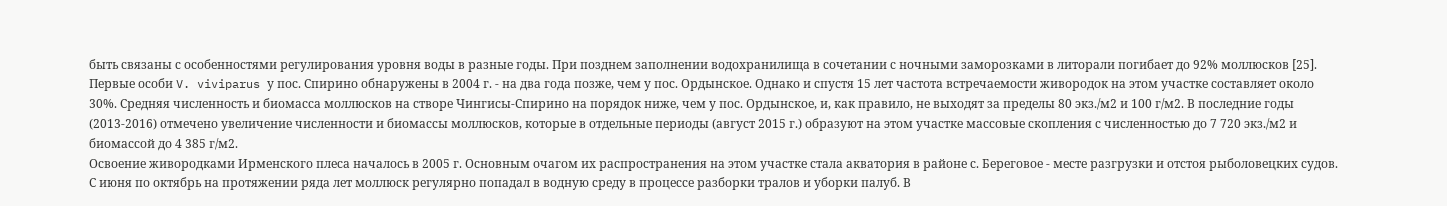быть связаны с особенностями регулирования уровня воды в разные годы. При позднем заполнении водохранилища в сочетании с ночными заморозками в литорали погибает до 92% моллюсков [25].
Первые особи V. viviparus у пос. Спирино обнаружены в 2004 г. - на два года позже, чем у пос. Ордынское. Однако и спустя 15 лет частота встречаемости живородок на этом участке составляет около 30%. Средняя численность и биомасса моллюсков на створе Чингисы-Спирино на порядок ниже, чем у пос. Ордынское, и, как правило, не выходят за пределы 80 экз./м2 и 100 г/м2. В последние годы (2013-2016) отмечено увеличение численности и биомассы моллюсков, которые в отдельные периоды (август 2015 г.) образуют на этом участке массовые скопления с численностью до 7 720 экз./м2 и биомассой до 4 385 г/м2.
Освоение живородками Ирменского плеса началось в 2005 г. Основным очагом их распространения на этом участке стала акватория в районе с. Береговое - месте разгрузки и отстоя рыболовецких судов. С июня по октябрь на протяжении ряда лет моллюск регулярно попадал в водную среду в процессе разборки тралов и уборки палуб. В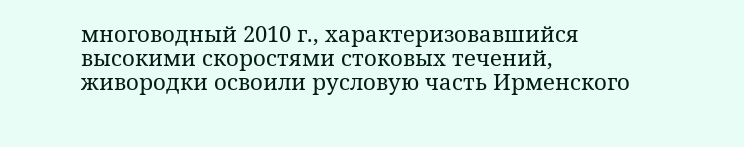многоводный 2010 г., характеризовавшийся высокими скоростями стоковых течений, живородки освоили русловую часть Ирменского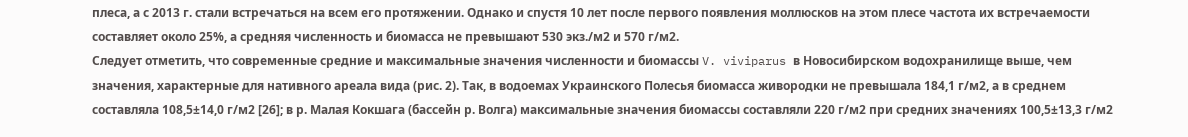плеса, а с 2013 г. стали встречаться на всем его протяжении. Однако и спустя 10 лет после первого появления моллюсков на этом плесе частота их встречаемости составляет около 25%, а средняя численность и биомасса не превышают 530 экз./м2 и 570 г/м2.
Следует отметить, что современные средние и максимальные значения численности и биомассы V. viviparus в Новосибирском водохранилище выше, чем значения, характерные для нативного ареала вида (рис. 2). Так, в водоемах Украинского Полесья биомасса живородки не превышала 184,1 г/м2, а в среднем составляла 108,5±14,0 г/м2 [26]; в р. Малая Кокшага (бассейн р. Волга) максимальные значения биомассы составляли 220 г/м2 при средних значениях 100,5±13,3 г/м2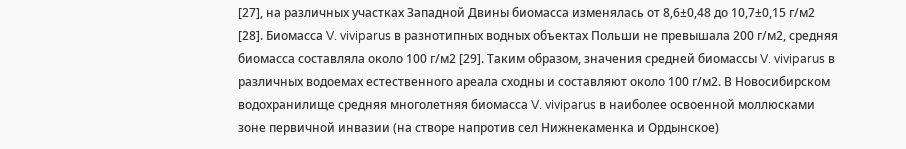[27], на различных участках Западной Двины биомасса изменялась от 8,6±0,48 до 10,7±0,15 г/м2 [28]. Биомасса V. viviparus в разнотипных водных объектах Польши не превышала 200 г/м2, средняя биомасса составляла около 100 г/м2 [29]. Таким образом, значения средней биомассы V. viviparus в различных водоемах естественного ареала сходны и составляют около 100 г/м2. В Новосибирском водохранилище средняя многолетняя биомасса V. viviparus в наиболее освоенной моллюсками зоне первичной инвазии (на створе напротив сел Нижнекаменка и Ордынское)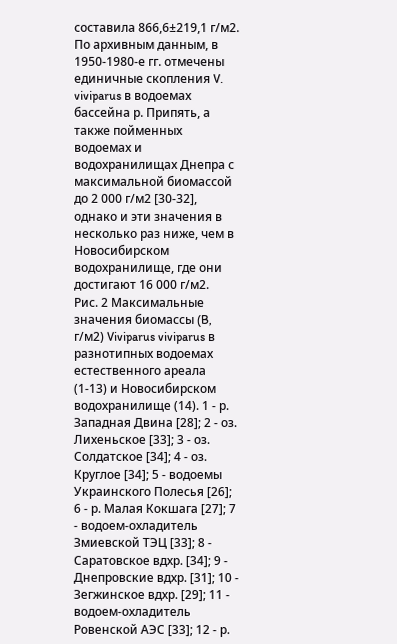составила 866,6±219,1 г/м2. По архивным данным, в 1950-1980-е гг. отмечены единичные скопления V. viviparus в водоемах бассейна р. Припять, а также пойменных водоемах и водохранилищах Днепра с максимальной биомассой до 2 000 г/м2 [30-32], однако и эти значения в несколько раз ниже, чем в Новосибирском водохранилище, где они достигают 16 000 г/м2.
Рис. 2 Максимальные значения биомассы (B, г/м2) Viviparus viviparus в разнотипных водоемах естественного ареала (1-13) и Новосибирском водохранилище (14). 1 - р. Западная Двина [28]; 2 - оз. Лихеньское [33]; 3 - оз. Солдатское [34]; 4 - оз. Круглое [34]; 5 - водоемы Украинского Полесья [26]; 6 - р. Малая Кокшага [27]; 7 - водоем-охладитель Змиевской ТЭЦ [33]; 8 - Саратовское вдхр. [34]; 9 - Днепровские вдхр. [31]; 10 - Зегжинское вдхр. [29]; 11 - водоем-охладитель Ровенской АЭС [33]; 12 - р.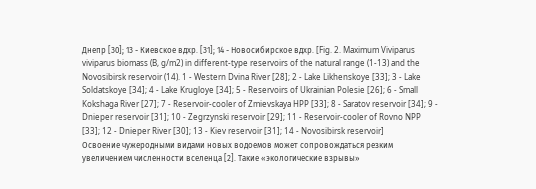Днепр [30]; 13 - Киевское вдхр. [31]; 14 - Новосибирское вдхр. [Fig. 2. Maximum Viviparus viviparus biomass (B, g/m2) in different-type reservoirs of the natural range (1-13) and the Novosibirsk reservoir (14). 1 - Western Dvina River [28]; 2 - Lake Likhenskoye [33]; 3 - Lake Soldatskoye [34]; 4 - Lake Krugloye [34]; 5 - Reservoirs of Ukrainian Polesie [26]; 6 - Small Kokshaga River [27]; 7 - Reservoir-cooler of Zmievskaya HPP [33]; 8 - Saratov reservoir [34]; 9 - Dnieper reservoir [31]; 10 - Zegrzynski reservoir [29]; 11 - Reservoir-cooler of Rovno NPP [33]; 12 - Dnieper River [30]; 13 - Kiev reservoir [31]; 14 - Novosibirsk reservoir]
Освоение чужеродными видами новых водоемов может сопровождаться резким увеличением численности вселенца [2]. Такие «экологические взрывы»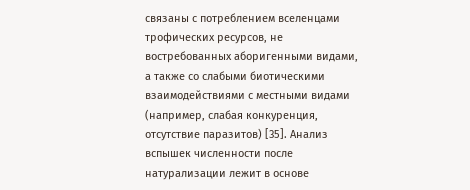связаны с потреблением вселенцами трофических ресурсов, не востребованных аборигенными видами, а также со слабыми биотическими взаимодействиями с местными видами (например, слабая конкуренция, отсутствие паразитов) [35]. Анализ вспышек численности после натурализации лежит в основе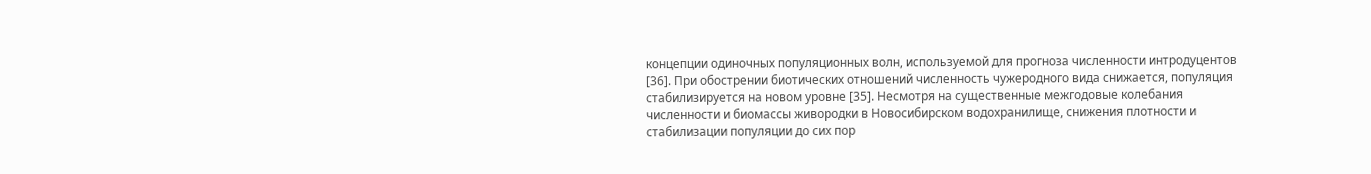концепции одиночных популяционных волн, используемой для прогноза численности интродуцентов [36]. При обострении биотических отношений численность чужеродного вида снижается, популяция стабилизируется на новом уровне [35]. Несмотря на существенные межгодовые колебания численности и биомассы живородки в Новосибирском водохранилище, снижения плотности и стабилизации популяции до сих пор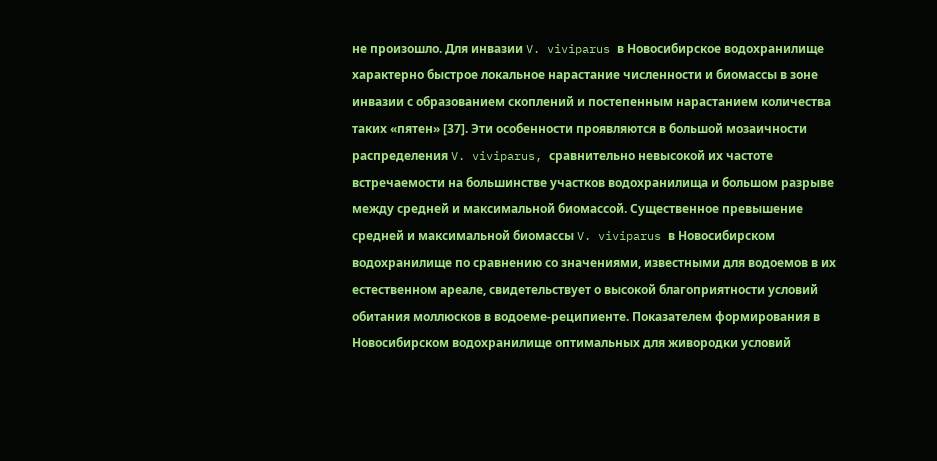не произошло. Для инвазии V. viviparus в Новосибирское водохранилище характерно быстрое локальное нарастание численности и биомассы в зоне инвазии с образованием скоплений и постепенным нарастанием количества таких «пятен» [37]. Эти особенности проявляются в большой мозаичности распределения V. viviparus, сравнительно невысокой их частоте встречаемости на большинстве участков водохранилища и большом разрыве между средней и максимальной биомассой. Существенное превышение средней и максимальной биомассы V. viviparus в Новосибирском водохранилище по сравнению со значениями, известными для водоемов в их естественном ареале, свидетельствует о высокой благоприятности условий обитания моллюсков в водоеме-реципиенте. Показателем формирования в Новосибирском водохранилище оптимальных для живородки условий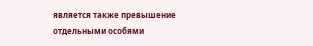является также превышение отдельными особями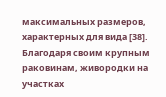максимальных размеров, характерных для вида [38].
Благодаря своим крупным раковинам, живородки на участках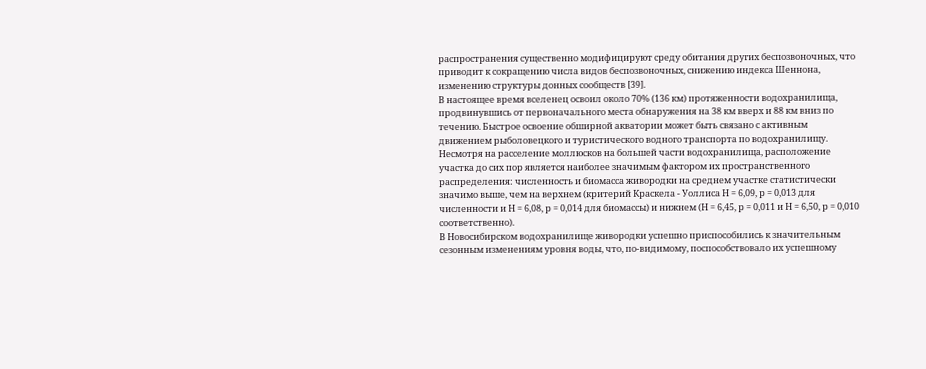распространения существенно модифицируют среду обитания других беспозвоночных, что приводит к сокращению числа видов беспозвоночных, снижению индекса Шеннона, изменению структуры донных сообществ [39].
В настоящее время вселенец освоил около 70% (136 км) протяженности водохранилища, продвинувшись от первоначального места обнаружения на 38 км вверх и 88 км вниз по течению. Быстрое освоение обширной акватории может быть связано с активным движением рыболовецкого и туристического водного транспорта по водохранилищу. Несмотря на расселение моллюсков на большей части водохранилища, расположение участка до сих пор является наиболее значимым фактором их пространственного распределения: численность и биомасса живородки на среднем участке статистически значимо выше, чем на верхнем (критерий Краскела - Уоллиса Н = 6,09, р = 0,013 для численности и Н = 6,08, р = 0,014 для биомассы) и нижнем (Н = 6,45, р = 0,011 и Н = 6,50, р = 0,010 соответственно).
В Новосибирском водохранилище живородки успешно приспособились к значительным сезонным изменениям уровня воды, что, по-видимому, поспособствовало их успешному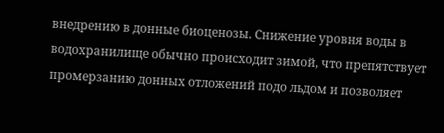внедрению в донные биоценозы. Снижение уровня воды в водохранилище обычно происходит зимой, что препятствует промерзанию донных отложений подо льдом и позволяет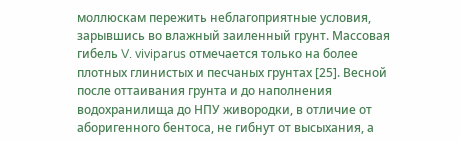моллюскам пережить неблагоприятные условия, зарывшись во влажный заиленный грунт. Массовая гибель V. viviparus отмечается только на более плотных глинистых и песчаных грунтах [25]. Весной после оттаивания грунта и до наполнения водохранилища до НПУ живородки, в отличие от аборигенного бентоса, не гибнут от высыхания, а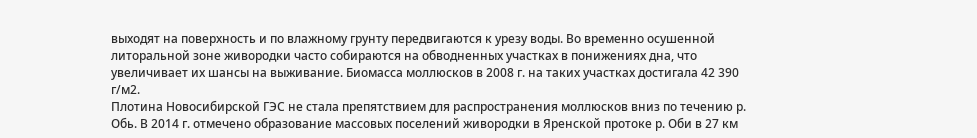выходят на поверхность и по влажному грунту передвигаются к урезу воды. Во временно осушенной литоральной зоне живородки часто собираются на обводненных участках в понижениях дна, что увеличивает их шансы на выживание. Биомасса моллюсков в 2008 г. на таких участках достигала 42 390 г/м2.
Плотина Новосибирской ГЭС не стала препятствием для распространения моллюсков вниз по течению р. Обь. В 2014 г. отмечено образование массовых поселений живородки в Яренской протоке р. Оби в 27 км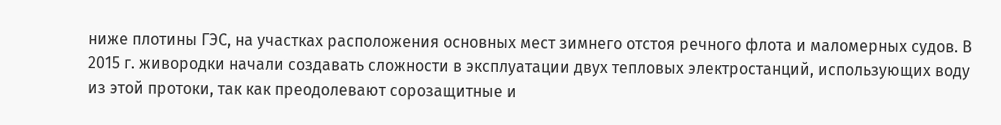ниже плотины ГЭС, на участках расположения основных мест зимнего отстоя речного флота и маломерных судов. В 2015 г. живородки начали создавать сложности в эксплуатации двух тепловых электростанций, использующих воду из этой протоки, так как преодолевают сорозащитные и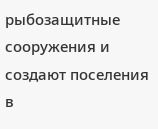рыбозащитные сооружения и создают поселения в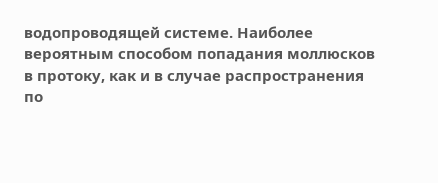водопроводящей системе. Наиболее вероятным способом попадания моллюсков в протоку, как и в случае распространения по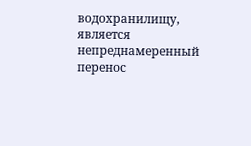водохранилищу, является непреднамеренный перенос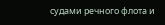судами речного флота и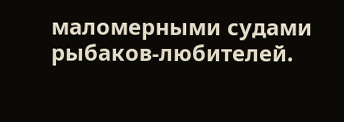маломерными судами рыбаков-любителей.